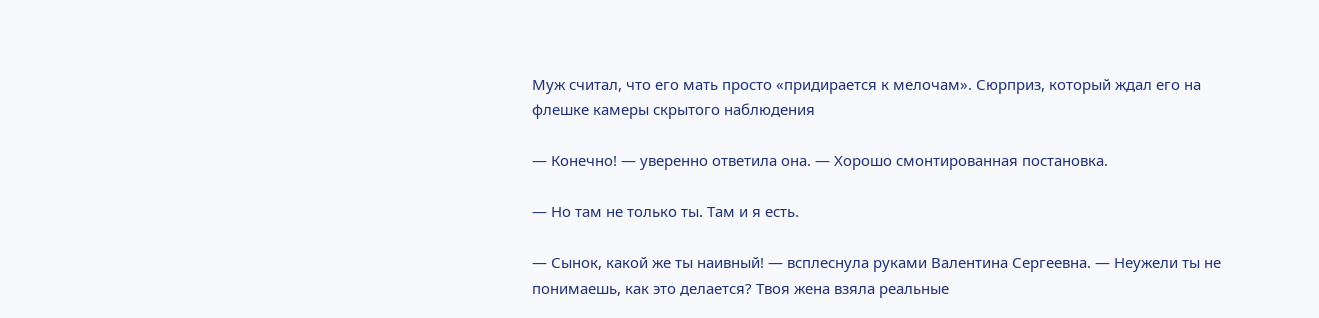Муж считал, что его мать просто «придирается к мелочам». Сюрприз, который ждал его на флешке камеры скрытого наблюдения

— Конечно! — уверенно ответила она. — Хорошо смонтированная постановка.

— Но там не только ты. Там и я есть.

— Сынок, какой же ты наивный! — всплеснула руками Валентина Сергеевна. — Неужели ты не понимаешь, как это делается? Твоя жена взяла реальные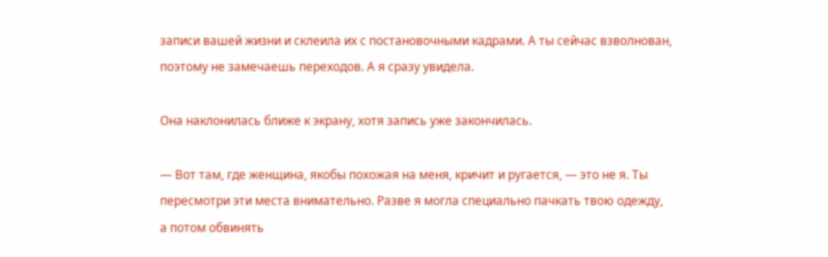записи вашей жизни и склеила их с постановочными кадрами. А ты сейчас взволнован, поэтому не замечаешь переходов. А я сразу увидела.

Она наклонилась ближе к экрану, хотя запись уже закончилась.

— Вот там, где женщина, якобы похожая на меня, кричит и ругается, — это не я. Ты пересмотри эти места внимательно. Разве я могла специально пачкать твою одежду, а потом обвинять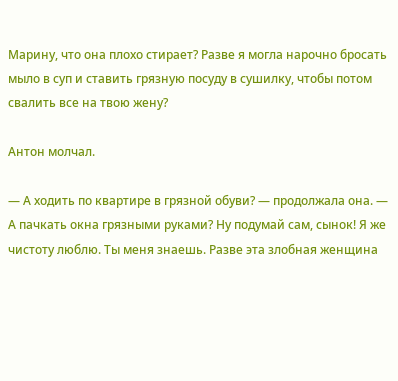Марину, что она плохо стирает? Разве я могла нарочно бросать мыло в суп и ставить грязную посуду в сушилку, чтобы потом свалить все на твою жену?

Антон молчал.

— А ходить по квартире в грязной обуви? — продолжала она. — А пачкать окна грязными руками? Ну подумай сам, сынок! Я же чистоту люблю. Ты меня знаешь. Разве эта злобная женщина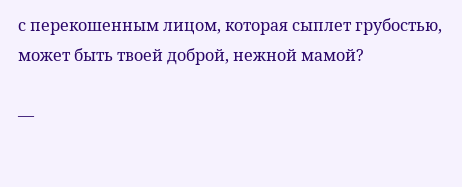с перекошенным лицом, которая сыплет грубостью, может быть твоей доброй, нежной мамой?

—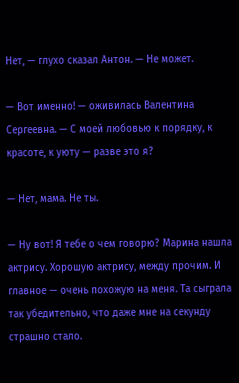Нет, — глухо сказал Антон. — Не может.

— Вот именно! — оживилась Валентина Сергеевна. — С моей любовью к порядку, к красоте, к уюту — разве это я?

— Нет, мама. Не ты.

— Ну вот! Я тебе о чем говорю? Марина нашла актрису. Хорошую актрису, между прочим. И главное — очень похожую на меня. Та сыграла так убедительно, что даже мне на секунду страшно стало.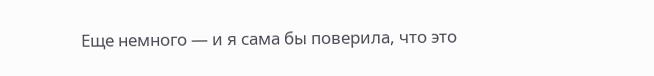Еще немного — и я сама бы поверила, что это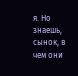я. Но знаешь, сынок, в чем они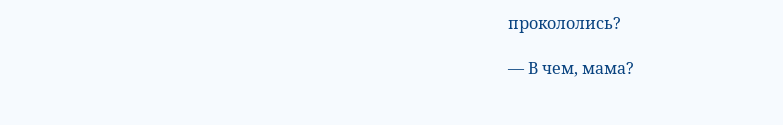прокололись?

— В чем, мама?